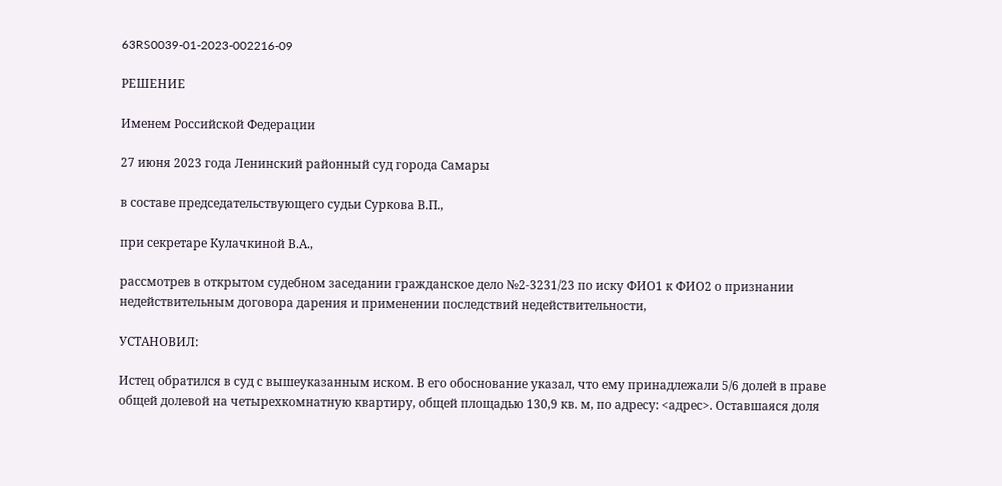63RS0039-01-2023-002216-09

РЕШЕНИЕ

Именем Российской Федерации

27 июня 2023 года Ленинский районный суд города Самары

в составе председательствующего судьи Суркова В.П.,

при секретаре Кулачкиной В.А.,

рассмотрев в открытом судебном заседании гражданское дело №2-3231/23 по иску ФИО1 к ФИО2 о признании недействительным договора дарения и применении последствий недействительности,

УСТАНОВИЛ:

Истец обратился в суд с вышеуказанным иском. В его обоснование указал, что ему принадлежали 5/6 долей в праве общей долевой на четырехкомнатную квартиру, общей площадью 130,9 кв. м, по адресу: <адрес>. Оставшаяся доля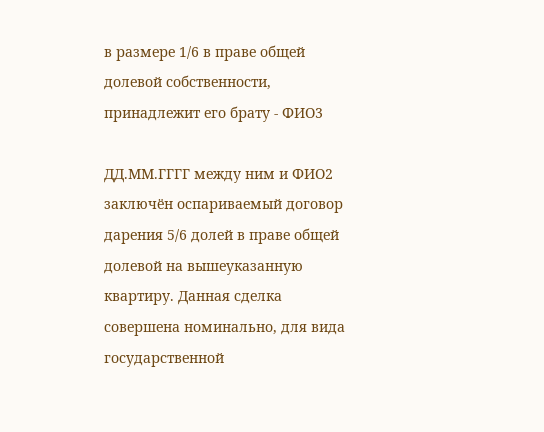в размере 1/6 в праве общей долевой собственности, принадлежит его брату - ФИО3

ДД.ММ.ГГГГ между ним и ФИО2 заключён оспариваемый договор дарения 5/6 долей в праве общей долевой на вышеуказанную квартиру. Данная сделка совершена номинально, для вида государственной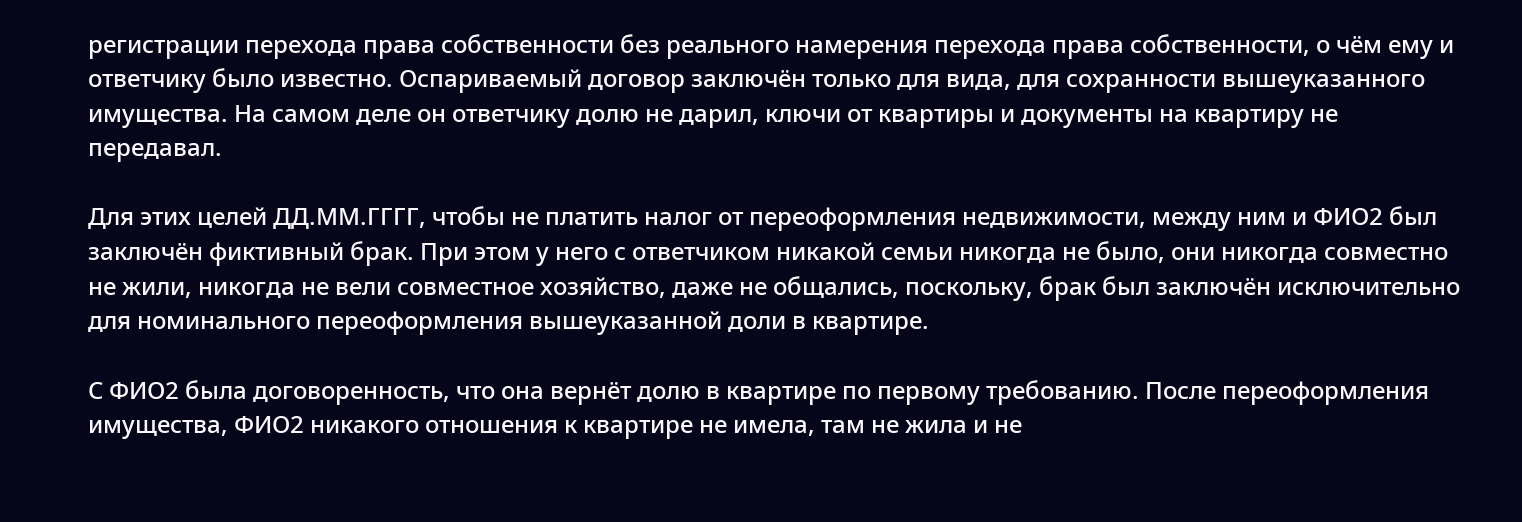регистрации перехода права собственности без реального намерения перехода права собственности, о чём ему и ответчику было известно. Оспариваемый договор заключён только для вида, для сохранности вышеуказанного имущества. На самом деле он ответчику долю не дарил, ключи от квартиры и документы на квартиру не передавал.

Для этих целей ДД.ММ.ГГГГ, чтобы не платить налог от переоформления недвижимости, между ним и ФИО2 был заключён фиктивный брак. При этом у него с ответчиком никакой семьи никогда не было, они никогда совместно не жили, никогда не вели совместное хозяйство, даже не общались, поскольку, брак был заключён исключительно для номинального переоформления вышеуказанной доли в квартире.

С ФИО2 была договоренность, что она вернёт долю в квартире по первому требованию. После переоформления имущества, ФИО2 никакого отношения к квартире не имела, там не жила и не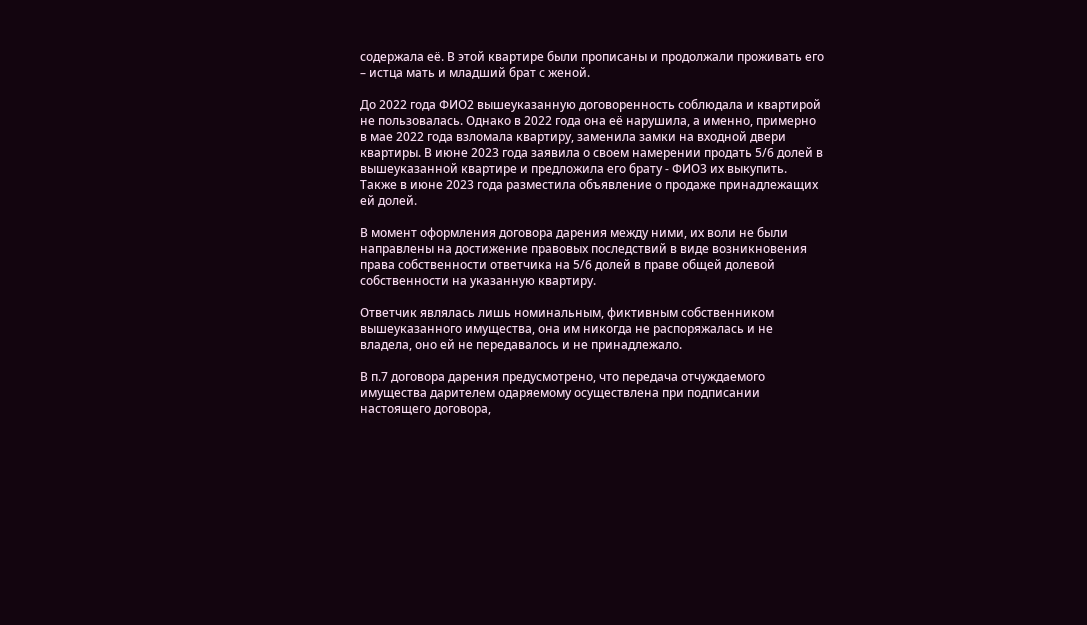содержала её. В этой квартире были прописаны и продолжали проживать его – истца мать и младший брат с женой.

До 2022 года ФИО2 вышеуказанную договоренность соблюдала и квартирой не пользовалась. Однако в 2022 года она её нарушила, а именно, примерно в мае 2022 года взломала квартиру, заменила замки на входной двери квартиры. В июне 2023 года заявила о своем намерении продать 5/6 долей в вышеуказанной квартире и предложила его брату - ФИО3 их выкупить. Также в июне 2023 года разместила объявление о продаже принадлежащих ей долей.

В момент оформления договора дарения между ними, их воли не были направлены на достижение правовых последствий в виде возникновения права собственности ответчика на 5/6 долей в праве общей долевой собственности на указанную квартиру.

Ответчик являлась лишь номинальным, фиктивным собственником вышеуказанного имущества, она им никогда не распоряжалась и не владела, оно ей не передавалось и не принадлежало.

В п.7 договора дарения предусмотрено, что передача отчуждаемого имущества дарителем одаряемому осуществлена при подписании настоящего договора,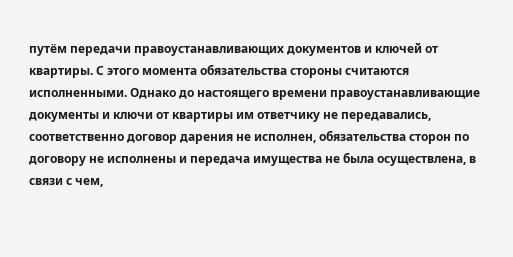путём передачи правоустанавливающих документов и ключей от квартиры. С этого момента обязательства стороны считаются исполненными. Однако до настоящего времени правоустанавливающие документы и ключи от квартиры им ответчику не передавались, соответственно договор дарения не исполнен, обязательства сторон по договору не исполнены и передача имущества не была осуществлена, в связи с чем,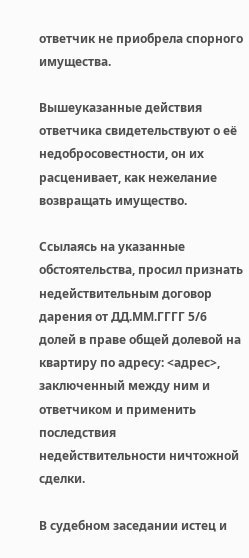ответчик не приобрела спорного имущества.

Вышеуказанные действия ответчика свидетельствуют о её недобросовестности, он их расценивает, как нежелание возвращать имущество.

Ссылаясь на указанные обстоятельства, просил признать недействительным договор дарения от ДД.ММ.ГГГГ 5/6 долей в праве общей долевой на квартиру по адресу: <адрес>, заключенный между ним и ответчиком и применить последствия недействительности ничтожной сделки.

В судебном заседании истец и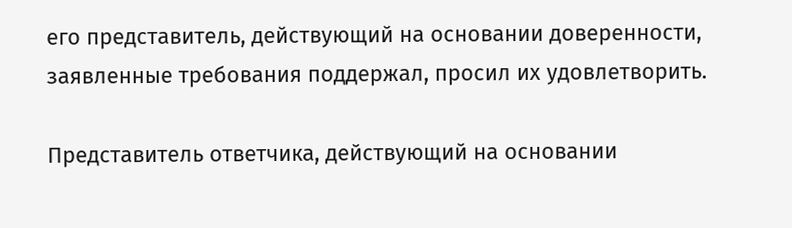его представитель, действующий на основании доверенности, заявленные требования поддержал, просил их удовлетворить.

Представитель ответчика, действующий на основании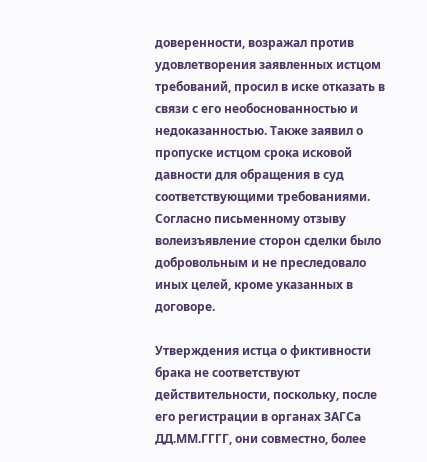доверенности, возражал против удовлетворения заявленных истцом требований, просил в иске отказать в связи с его необоснованностью и недоказанностью. Также заявил о пропуске истцом срока исковой давности для обращения в суд соответствующими требованиями. Согласно письменному отзыву волеизъявление сторон сделки было добровольным и не преследовало иных целей, кроме указанных в договоре.

Утверждения истца о фиктивности брака не соответствуют действительности, поскольку, после его регистрации в органах ЗАГСа ДД.ММ.ГГГГ, они совместно, более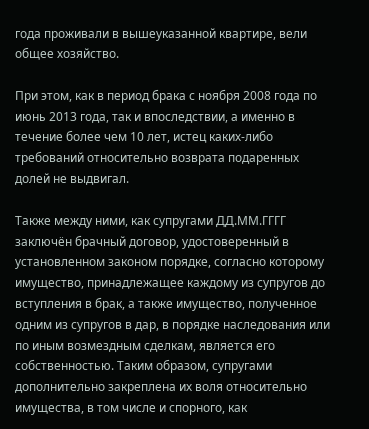года проживали в вышеуказанной квартире, вели общее хозяйство.

При этом, как в период брака с ноября 2008 года по июнь 2013 года, так и впоследствии, а именно в течение более чем 10 лет, истец каких-либо требований относительно возврата подаренных долей не выдвигал.

Также между ними, как супругами ДД.ММ.ГГГГ заключён брачный договор, удостоверенный в установленном законом порядке, согласно которому имущество, принадлежащее каждому из супругов до вступления в брак, а также имущество, полученное одним из супругов в дар, в порядке наследования или по иным возмездным сделкам, является его собственностью. Таким образом, супругами дополнительно закреплена их воля относительно имущества, в том числе и спорного, как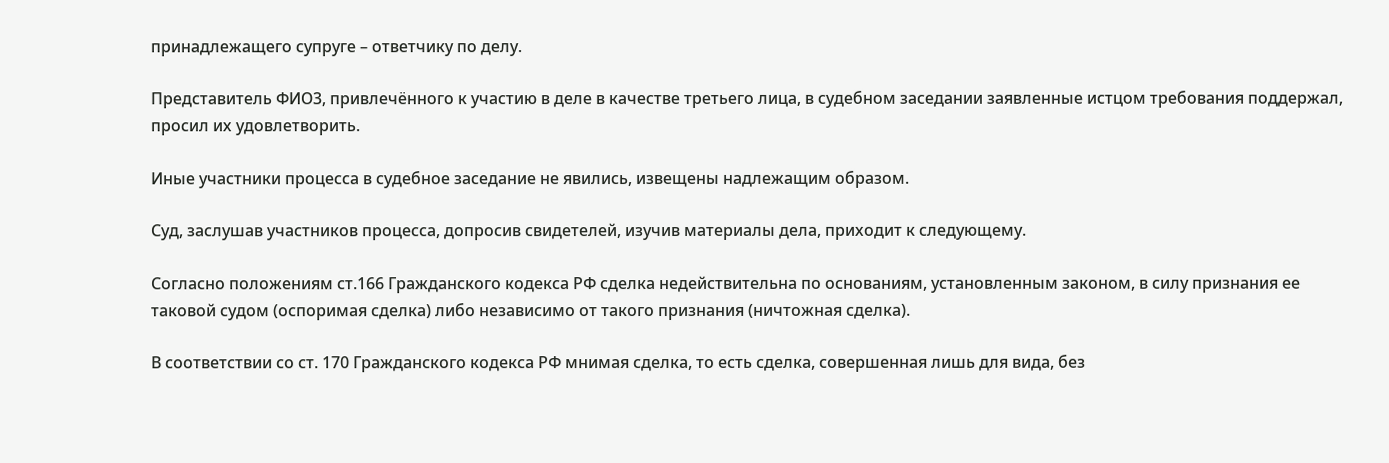принадлежащего супруге – ответчику по делу.

Представитель ФИО3, привлечённого к участию в деле в качестве третьего лица, в судебном заседании заявленные истцом требования поддержал, просил их удовлетворить.

Иные участники процесса в судебное заседание не явились, извещены надлежащим образом.

Суд, заслушав участников процесса, допросив свидетелей, изучив материалы дела, приходит к следующему.

Согласно положениям ст.166 Гражданского кодекса РФ сделка недействительна по основаниям, установленным законом, в силу признания ее таковой судом (оспоримая сделка) либо независимо от такого признания (ничтожная сделка).

В соответствии со ст. 170 Гражданского кодекса РФ мнимая сделка, то есть сделка, совершенная лишь для вида, без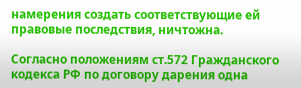намерения создать соответствующие ей правовые последствия, ничтожна.

Согласно положениям ст.572 Гражданского кодекса РФ по договору дарения одна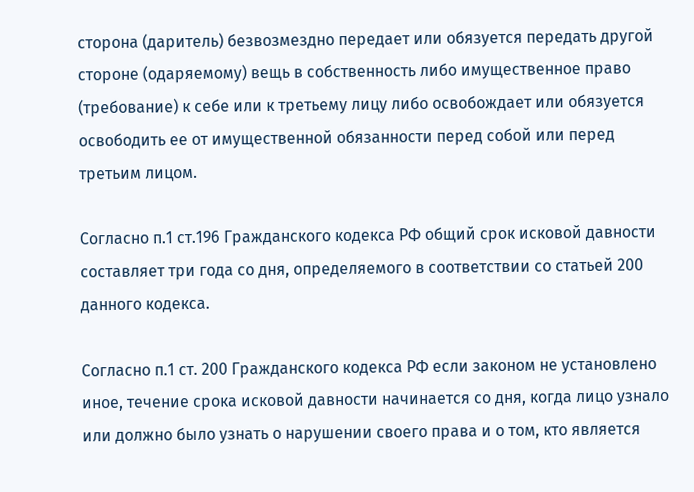сторона (даритель) безвозмездно передает или обязуется передать другой стороне (одаряемому) вещь в собственность либо имущественное право (требование) к себе или к третьему лицу либо освобождает или обязуется освободить ее от имущественной обязанности перед собой или перед третьим лицом.

Согласно п.1 ст.196 Гражданского кодекса РФ общий срок исковой давности составляет три года со дня, определяемого в соответствии со статьей 200 данного кодекса.

Согласно п.1 ст. 200 Гражданского кодекса РФ если законом не установлено иное, течение срока исковой давности начинается со дня, когда лицо узнало или должно было узнать о нарушении своего права и о том, кто является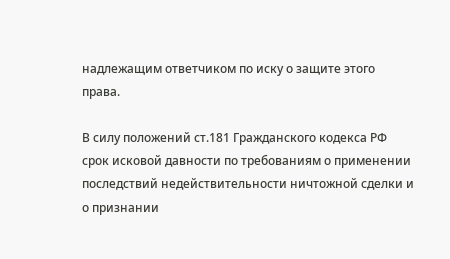надлежащим ответчиком по иску о защите этого права.

В силу положений ст.181 Гражданского кодекса РФ срок исковой давности по требованиям о применении последствий недействительности ничтожной сделки и о признании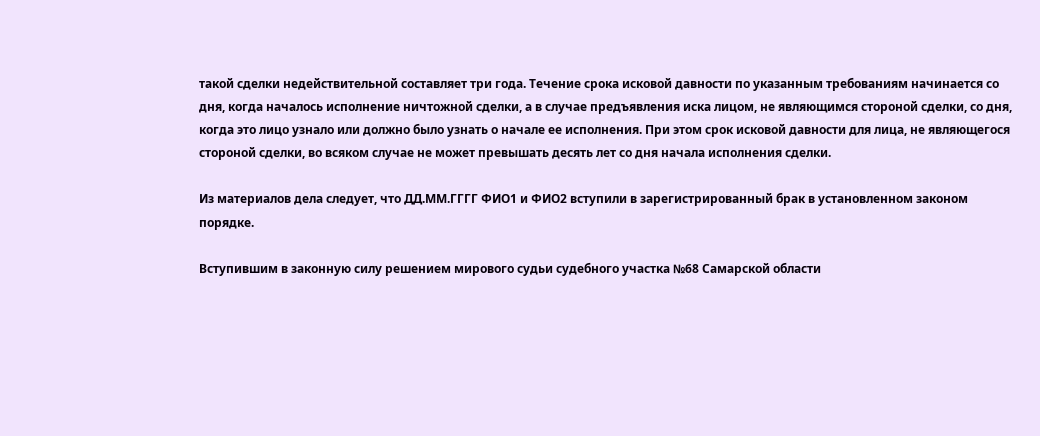такой сделки недействительной составляет три года. Течение срока исковой давности по указанным требованиям начинается со дня, когда началось исполнение ничтожной сделки, а в случае предъявления иска лицом, не являющимся стороной сделки, со дня, когда это лицо узнало или должно было узнать о начале ее исполнения. При этом срок исковой давности для лица, не являющегося стороной сделки, во всяком случае не может превышать десять лет со дня начала исполнения сделки.

Из материалов дела следует, что ДД.ММ.ГГГГ ФИО1 и ФИО2 вступили в зарегистрированный брак в установленном законом порядке.

Вступившим в законную силу решением мирового судьи судебного участка №68 Самарской области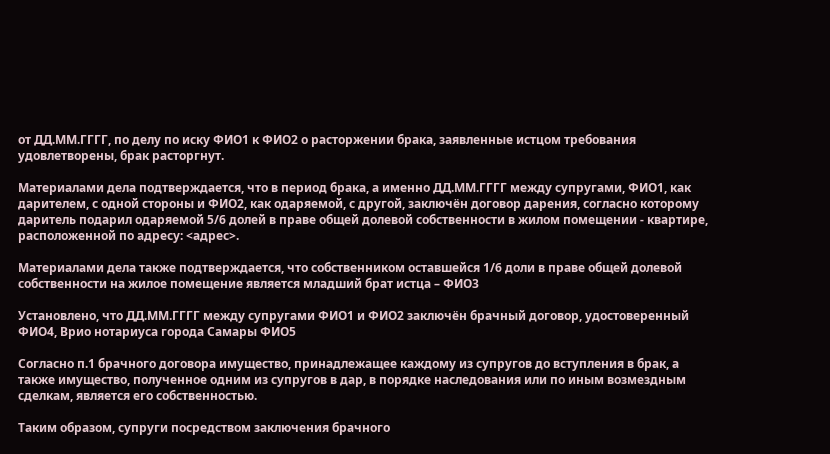от ДД.ММ.ГГГГ, по делу по иску ФИО1 к ФИО2 о расторжении брака, заявленные истцом требования удовлетворены, брак расторгнут.

Материалами дела подтверждается, что в период брака, а именно ДД.ММ.ГГГГ между супругами, ФИО1, как дарителем, с одной стороны и ФИО2, как одаряемой, с другой, заключён договор дарения, согласно которому даритель подарил одаряемой 5/6 долей в праве общей долевой собственности в жилом помещении - квартире, расположенной по адресу: <адрес>.

Материалами дела также подтверждается, что собственником оставшейся 1/6 доли в праве общей долевой собственности на жилое помещение является младший брат истца – ФИО3

Установлено, что ДД.ММ.ГГГГ между супругами ФИО1 и ФИО2 заключён брачный договор, удостоверенный ФИО4, Врио нотариуса города Самары ФИО5

Согласно п.1 брачного договора имущество, принадлежащее каждому из супругов до вступления в брак, а также имущество, полученное одним из супругов в дар, в порядке наследования или по иным возмездным сделкам, является его собственностью.

Таким образом, супруги посредством заключения брачного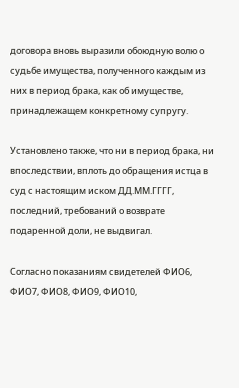договора вновь выразили обоюдную волю о судьбе имущества, полученного каждым из них в период брака, как об имуществе, принадлежащем конкретному супругу.

Установлено также, что ни в период брака, ни впоследствии, вплоть до обращения истца в суд с настоящим иском ДД.ММ.ГГГГ, последний, требований о возврате подаренной доли, не выдвигал.

Согласно показаниям свидетелей ФИО6, ФИО7, ФИО8, ФИО9, ФИО10,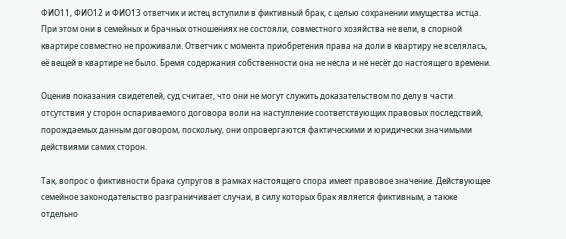ФИО11, ФИО12 и ФИО13 ответчик и истец вступили в фиктивный брак, с целью сохранении имущества истца. При этом они в семейных и брачных отношениях не состояли, совместного хозяйства не вели, в спорной квартире совместно не проживали. Ответчик с момента приобретения права на доли в квартиру не вселялась, её вещей в квартире не было. Бремя содержания собственности она не несла и не несёт до настоящего времени.

Оценив показания свидетелей, суд считает, что они не могут служить доказательством по делу в части отсутствия у сторон оспариваемого договора воли на наступление соответствующих правовых последствий, порождаемых данным договором, поскольку, они опровергаются фактическими и юридически значимыми действиями самих сторон.

Так, вопрос о фиктивности брака супругов в рамках настоящего спора имеет правовое значение. Действующее семейное законодательство разграничивает случаи, в силу которых брак является фиктивным, а также отдельно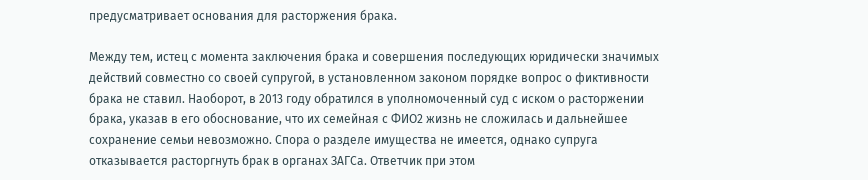предусматривает основания для расторжения брака.

Между тем, истец с момента заключения брака и совершения последующих юридически значимых действий совместно со своей супругой, в установленном законом порядке вопрос о фиктивности брака не ставил. Наоборот, в 2013 году обратился в уполномоченный суд с иском о расторжении брака, указав в его обоснование, что их семейная с ФИО2 жизнь не сложилась и дальнейшее сохранение семьи невозможно. Спора о разделе имущества не имеется, однако супруга отказывается расторгнуть брак в органах ЗАГСа. Ответчик при этом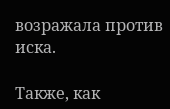возражала против иска.

Также, как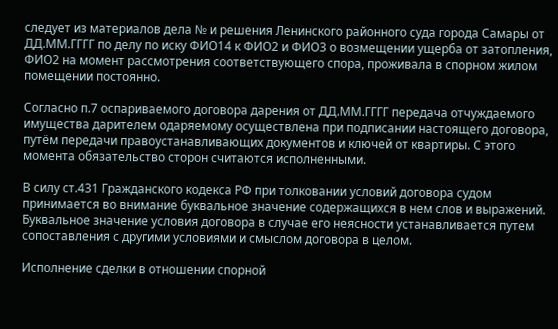следует из материалов дела № и решения Ленинского районного суда города Самары от ДД.ММ.ГГГГ по делу по иску ФИО14 к ФИО2 и ФИО3 о возмещении ущерба от затопления, ФИО2 на момент рассмотрения соответствующего спора, проживала в спорном жилом помещении постоянно.

Согласно п.7 оспариваемого договора дарения от ДД.ММ.ГГГГ передача отчуждаемого имущества дарителем одаряемому осуществлена при подписании настоящего договора, путём передачи правоустанавливающих документов и ключей от квартиры. С этого момента обязательство сторон считаются исполненными.

В силу ст.431 Гражданского кодекса РФ при толковании условий договора судом принимается во внимание буквальное значение содержащихся в нем слов и выражений. Буквальное значение условия договора в случае его неясности устанавливается путем сопоставления с другими условиями и смыслом договора в целом.

Исполнение сделки в отношении спорной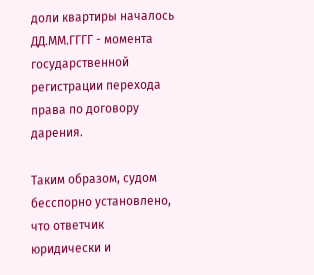доли квартиры началось ДД.ММ.ГГГГ - момента государственной регистрации перехода права по договору дарения.

Таким образом, судом бесспорно установлено, что ответчик юридически и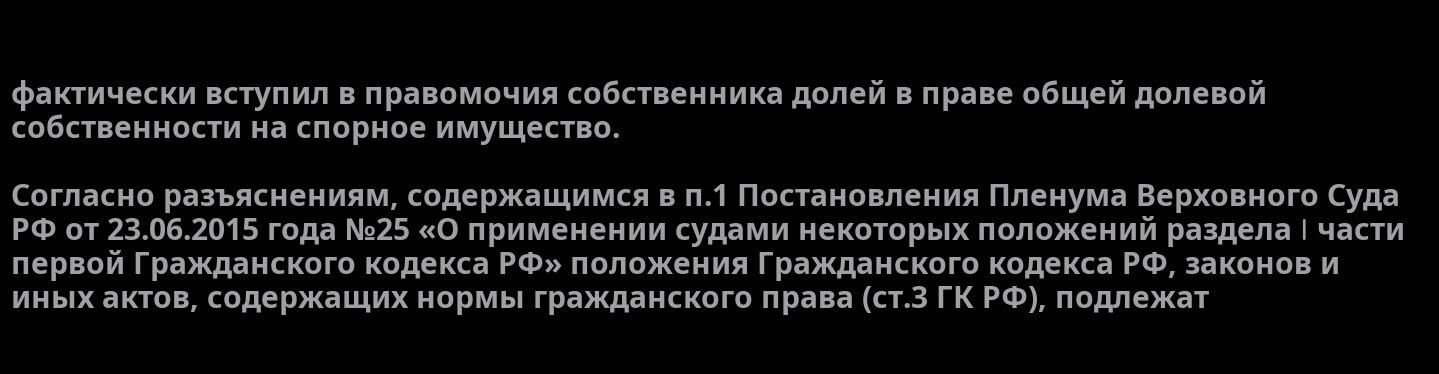фактически вступил в правомочия собственника долей в праве общей долевой собственности на спорное имущество.

Согласно разъяснениям, содержащимся в п.1 Постановления Пленума Верховного Суда РФ от 23.06.2015 года №25 «О применении судами некоторых положений раздела I части первой Гражданского кодекса РФ» положения Гражданского кодекса РФ, законов и иных актов, содержащих нормы гражданского права (ст.3 ГК РФ), подлежат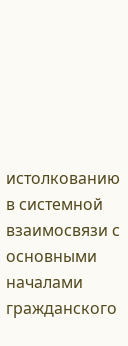истолкованию в системной взаимосвязи с основными началами гражданского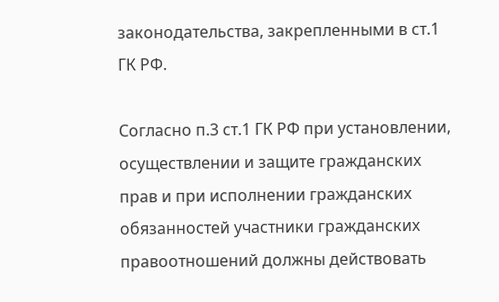законодательства, закрепленными в ст.1 ГК РФ.

Согласно п.3 ст.1 ГК РФ при установлении, осуществлении и защите гражданских прав и при исполнении гражданских обязанностей участники гражданских правоотношений должны действовать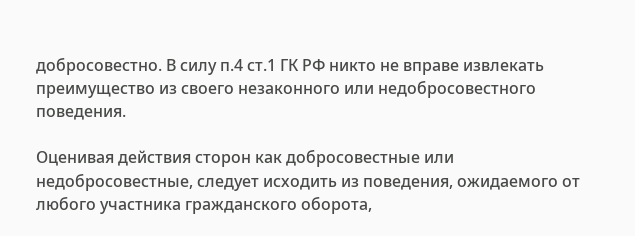добросовестно. В силу п.4 ст.1 ГК РФ никто не вправе извлекать преимущество из своего незаконного или недобросовестного поведения.

Оценивая действия сторон как добросовестные или недобросовестные, следует исходить из поведения, ожидаемого от любого участника гражданского оборота,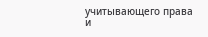учитывающего права и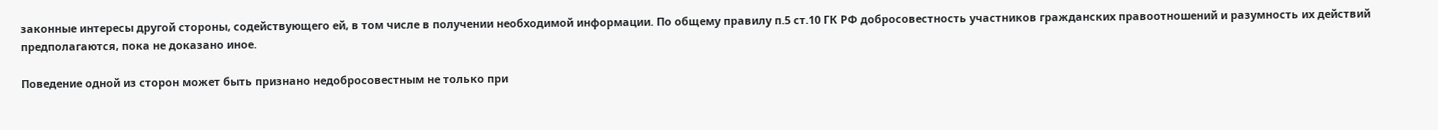законные интересы другой стороны, содействующего ей, в том числе в получении необходимой информации. По общему правилу п.5 ст.10 ГК РФ добросовестность участников гражданских правоотношений и разумность их действий предполагаются, пока не доказано иное.

Поведение одной из сторон может быть признано недобросовестным не только при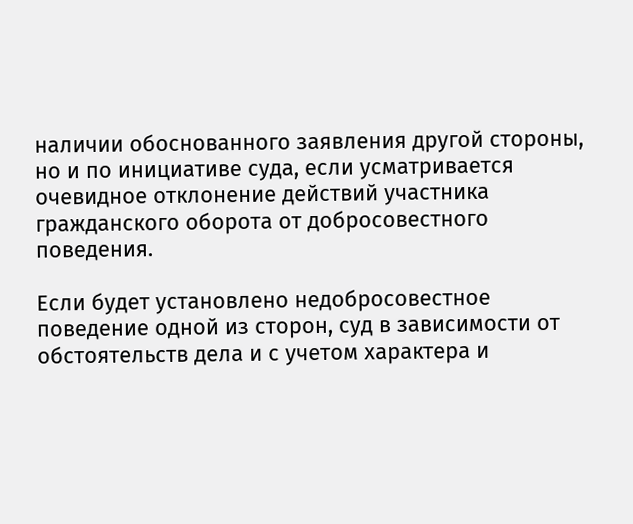наличии обоснованного заявления другой стороны, но и по инициативе суда, если усматривается очевидное отклонение действий участника гражданского оборота от добросовестного поведения.

Если будет установлено недобросовестное поведение одной из сторон, суд в зависимости от обстоятельств дела и с учетом характера и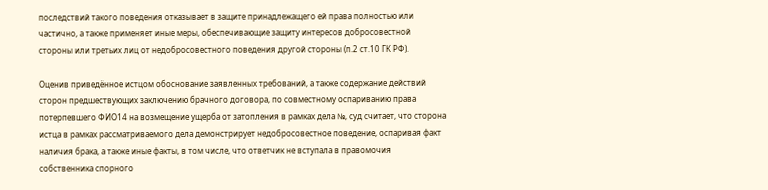последствий такого поведения отказывает в защите принадлежащего ей права полностью или частично, а также применяет иные меры, обеспечивающие защиту интересов добросовестной стороны или третьих лиц от недобросовестного поведения другой стороны (п.2 ст.10 ГК РФ).

Оценив приведённое истцом обоснование заявленных требований, а также содержание действий сторон предшествующих заключению брачного договора, по совместному оспариванию права потерпевшего ФИО14 на возмещение ущерба от затопления в рамках дела №, суд считает, что сторона истца в рамках рассматриваемого дела демонстрирует недобросовестное поведение, оспаривая факт наличия брака, а также иные факты, в том числе, что ответчик не вступала в правомочия собственника спорного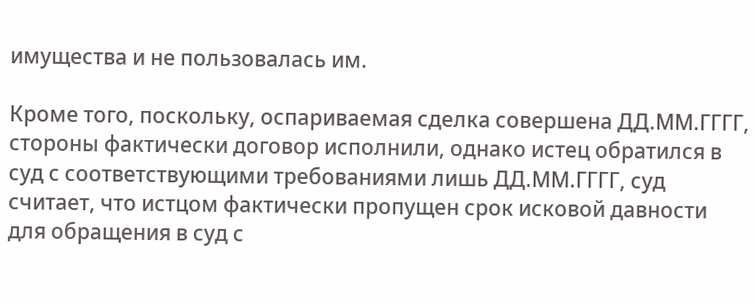имущества и не пользовалась им.

Кроме того, поскольку, оспариваемая сделка совершена ДД.ММ.ГГГГ, стороны фактически договор исполнили, однако истец обратился в суд с соответствующими требованиями лишь ДД.ММ.ГГГГ, суд считает, что истцом фактически пропущен срок исковой давности для обращения в суд с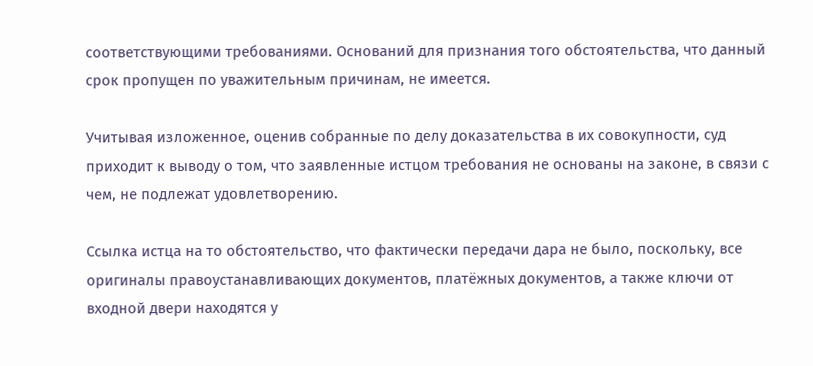соответствующими требованиями. Оснований для признания того обстоятельства, что данный срок пропущен по уважительным причинам, не имеется.

Учитывая изложенное, оценив собранные по делу доказательства в их совокупности, суд приходит к выводу о том, что заявленные истцом требования не основаны на законе, в связи с чем, не подлежат удовлетворению.

Ссылка истца на то обстоятельство, что фактически передачи дара не было, поскольку, все оригиналы правоустанавливающих документов, платёжных документов, а также ключи от входной двери находятся у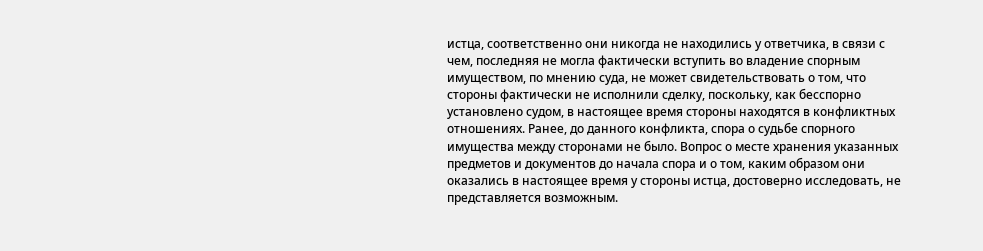истца, соответственно они никогда не находились у ответчика, в связи с чем, последняя не могла фактически вступить во владение спорным имуществом, по мнению суда, не может свидетельствовать о том, что стороны фактически не исполнили сделку, поскольку, как бесспорно установлено судом, в настоящее время стороны находятся в конфликтных отношениях. Ранее, до данного конфликта, спора о судьбе спорного имущества между сторонами не было. Вопрос о месте хранения указанных предметов и документов до начала спора и о том, каким образом они оказались в настоящее время у стороны истца, достоверно исследовать, не представляется возможным.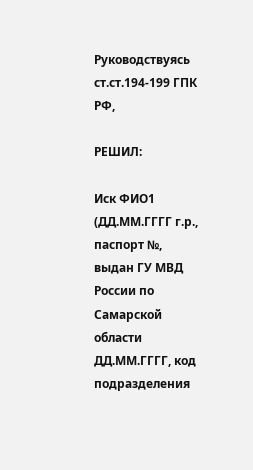Руководствуясь ст.ст.194-199 ГПК РФ,

РЕШИЛ:

Иск ФИО1 (ДД.ММ.ГГГГ г.р., паспорт №, выдан ГУ МВД России по Самарской области ДД.ММ.ГГГГ, код подразделения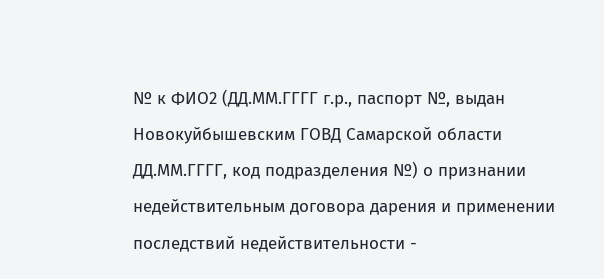№ к ФИО2 (ДД.ММ.ГГГГ г.р., паспорт №, выдан Новокуйбышевским ГОВД Самарской области ДД.ММ.ГГГГ, код подразделения №) о признании недействительным договора дарения и применении последствий недействительности -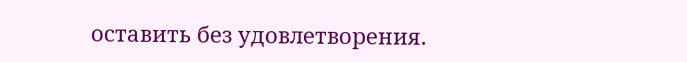оставить без удовлетворения.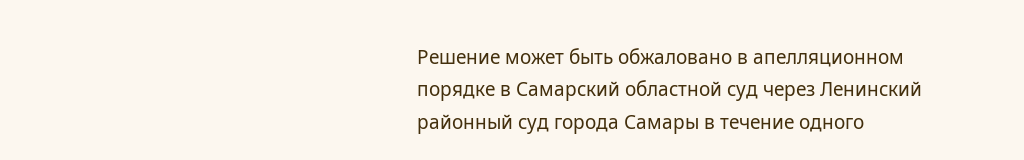Решение может быть обжаловано в апелляционном порядке в Самарский областной суд через Ленинский районный суд города Самары в течение одного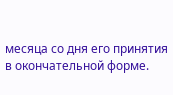месяца со дня его принятия в окончательной форме.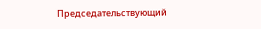Председательствующий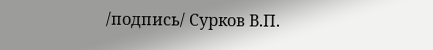/подпись/ Сурков В.П.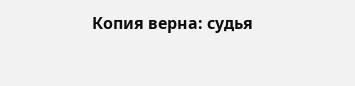Копия верна: судья